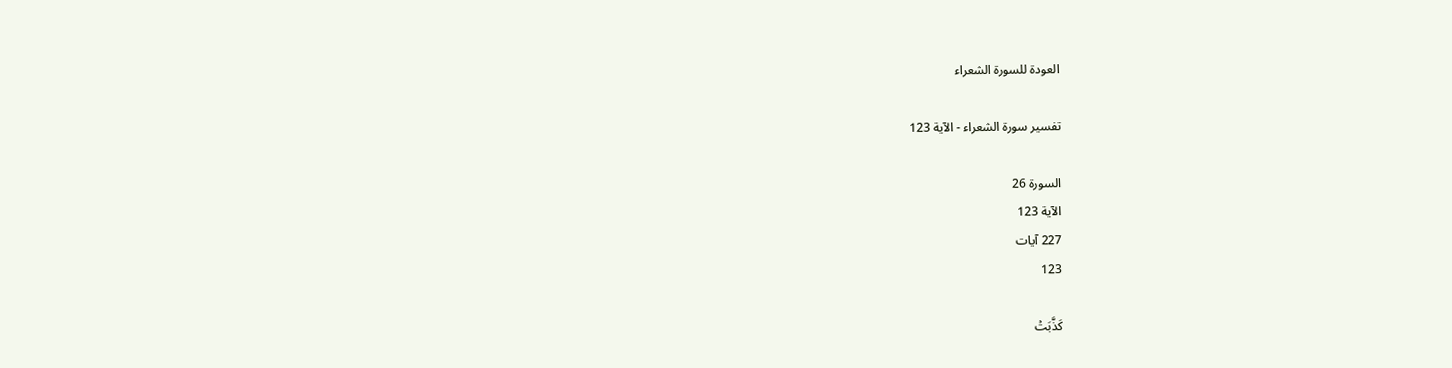العودة للسورة الشعراء

تفسير سورة الشعراء - الآية 123

السورة 26
الآية 123
227 آيات
123

كَذَّبَتۡ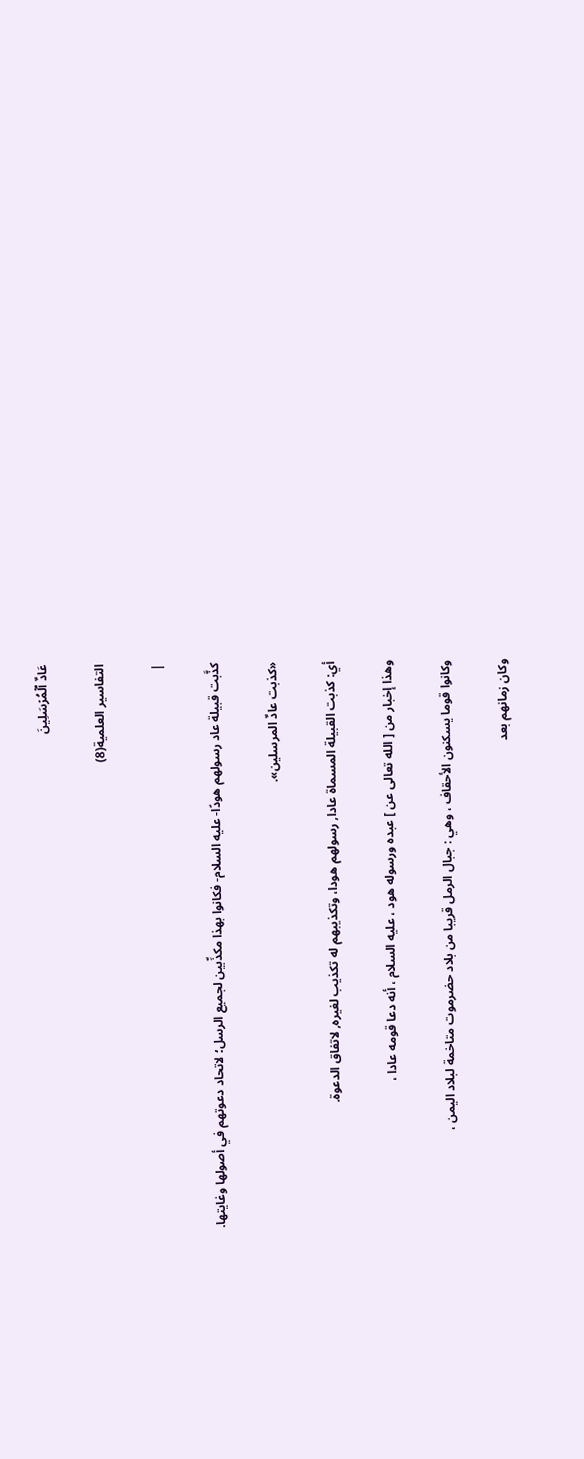عَادٌ ٱلۡمُرۡسَلِینَ

التفاسير العلمية(8)

|

كذَّبت قبيلة عاد رسولهم هودًا- عليه السلام- فكانوا بهذا مكذِّبين لجميع الرسل؛ لاتحاد دعوتهم في أصولها وغايتها.

«كذبت عادٌ المرسلين».

أي: كذبت القبيلة المسماة عادا, رسولهم هودا، وتكذيبهم له تكذيب لغيره, لاتفاق الدعوة.

وهذا إخبار من [ الله تعالى عن ] عبده ورسوله هود ، عليه السلام ، أنه دعا قومه عادا ،

وكانوا قوما يسكنون الأحقاف ، وهي : جبال الرمل قريبا من بلاد حضرموت متاخمة لبلاد اليمن ،

وكان زمانهم بعد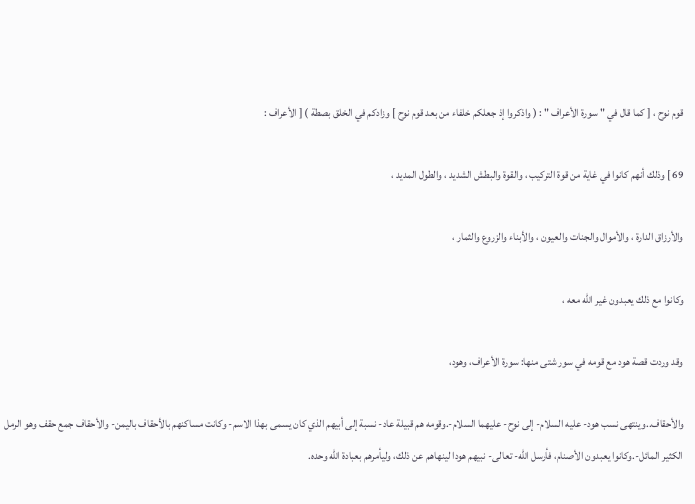قوم نوح ، [ كما قال في " سورة الأعراف " : ( واذكروا إذ جعلكم خلفاء من بعد قوم نوح ] وزادكم في الخلق بصطة ) [ الأعراف :

69 ] وذلك أنهم كانوا في غاية من قوة التركيب ، والقوة والبطش الشديد ، والطول المديد ،

والأرزاق الدارة ، والأموال والجنات والعيون ، والأبناء والزروع والثمار ،

وكانوا مع ذلك يعبدون غير الله معه ،

وقد وردت قصة هود مع قومه في سور شتى منها: سورة الأعراف، وهود،

والأحقاف..وينتهى نسب هود- عليه السلام- إلى نوح- عليهما السلام-.وقومه هم قبيلة عاد- نسبة إلى أبيهم الذي كان يسمى بهذا الاسم- وكانت مساكنهم بالأحقاف باليمن- والأحقاف جمع حقف وهو الرمل الكثير المائل-.وكانوا يعبدون الأصنام، فأرسل الله- تعالى- نبيهم هودا لينهاهم عن ذلك، وليأمرهم بعبادة الله وحده.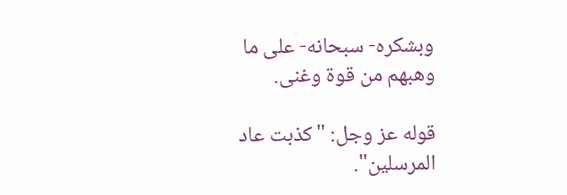وبشكره- سبحانه- على ما وهبهم من قوة وغنى.

قوله عز وجل: "كذبت عاد المرسلين".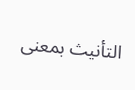التأنيث بمعنى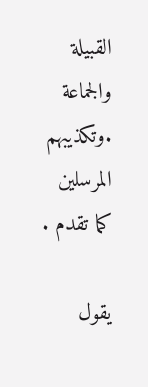القبيلة والجماعة .وتكذيبهم المرسلين كما تقدم .

يقول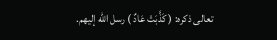تعالى ذكره: ( كَذَّبَتْ عَادٌ ) رسل الله إليهم.